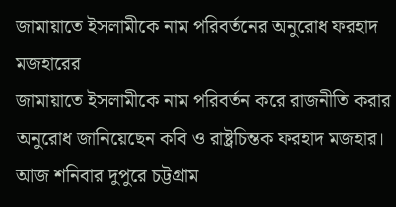জামায়াতে ইসলামীকে নাম পরিবর্তনের অনুরোধ ফরহাদ মজহারের
জামায়াতে ইসলামীকে নাম পরিবর্তন করে রাজনীতি করার অনুরোধ জানিয়েছেন কবি ও রাষ্ট্রচিন্তক ফরহাদ মজহার। আজ শনিবার দুপুরে চট্টগ্রাম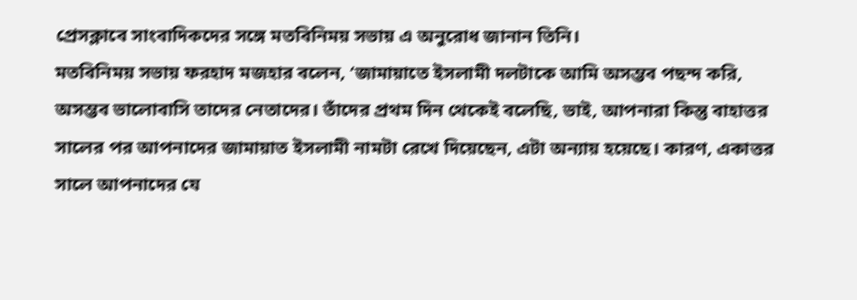প্রেসক্লাবে সাংবাদিকদের সঙ্গে মতবিনিময় সভায় এ অনুরোধ জানান তিনি।
মতবিনিময় সভায় ফরহাদ মজহার বলেন, ‘জামায়াতে ইসলামী দলটাকে আমি অসম্ভব পছন্দ করি, অসম্ভব ভালোবাসি তাদের নেতাদের। তাঁদের প্রথম দিন থেকেই বলেছি, ভাই, আপনারা কিন্তু বাহাত্তর সালের পর আপনাদের জামায়াত ইসলামী নামটা রেখে দিয়েছেন, এটা অন্যায় হয়েছে। কারণ, একাত্তর সালে আপনাদের যে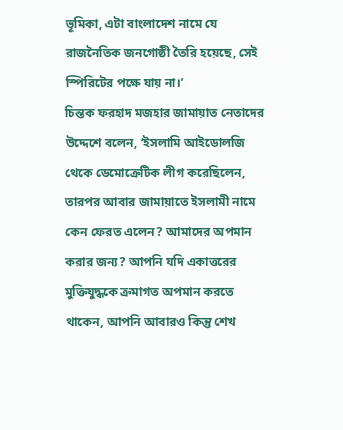ভূমিকা, এটা বাংলাদেশ নামে যে রাজনৈতিক জনগোষ্ঠী তৈরি হয়েছে, সেই স্পিরিটের পক্ষে যায় না।’
চিন্তক ফরহাদ মজহার জামায়াত নেতাদের উদ্দেশে বলেন, ‘ইসলামি আইডোলজি থেকে ডেমোক্রেটিক লীগ করেছিলেন, তারপর আবার জামায়াতে ইসলামী নামে কেন ফেরত এলেন? আমাদের অপমান করার জন্য? আপনি যদি একাত্তরের মুক্তিযুদ্ধকে ক্রমাগত অপমান করতে থাকেন, আপনি আবারও কিন্তু শেখ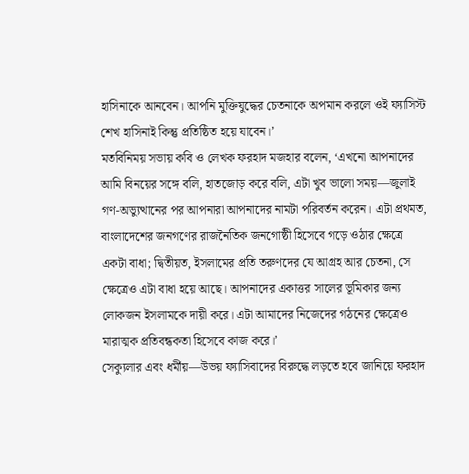হাসিনাকে আনবেন। আপনি মুক্তিযুদ্ধের চেতনাকে অপমান করলে ওই ফ্যাসিস্ট শেখ হাসিনাই কিন্তু প্রতিষ্ঠিত হয়ে যাবেন।’
মতবিনিময় সভায় কবি ও লেখক ফরহাদ মজহার বলেন, ‘এখনো আপনাদের আমি বিনয়ের সঙ্গে বলি, হাতজোড় করে বলি, এটা খুব ভালো সময়—জুলাই গণ-অভ্যুত্থানের পর আপনারা আপনাদের নামটা পরিবর্তন করেন। এটা প্রথমত, বাংলাদেশের জনগণের রাজনৈতিক জনগোষ্ঠী হিসেবে গড়ে ওঠার ক্ষেত্রে একটা বাধা; দ্বিতীয়ত, ইসলামের প্রতি তরুণদের যে আগ্রহ আর চেতনা, সে ক্ষেত্রেও এটা বাধা হয়ে আছে। আপনাদের একাত্তর সালের ভূমিকার জন্য লোকজন ইসলামকে দায়ী করে। এটা আমাদের নিজেদের গঠনের ক্ষেত্রেও মারাত্মক প্রতিবন্ধকতা হিসেবে কাজ করে।’
সেক্যুলার এবং ধর্মীয়—উভয় ফ্যাসিবাদের বিরুদ্ধে লড়তে হবে জানিয়ে ফরহাদ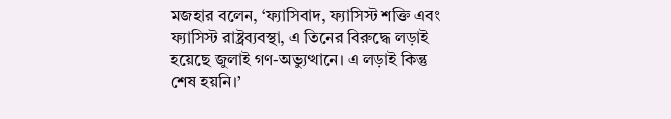মজহার বলেন, ‘ফ্যাসিবাদ, ফ্যাসিস্ট শক্তি এবং ফ্যাসিস্ট রাষ্ট্রব্যবস্থা, এ তিনের বিরুদ্ধে লড়াই হয়েছে জুলাই গণ-অভ্যুত্থানে। এ লড়াই কিন্তু শেষ হয়নি।’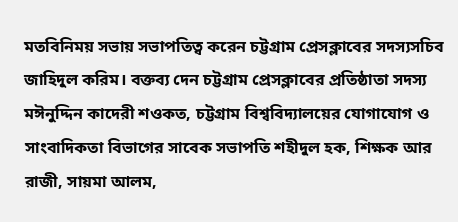মতবিনিময় সভায় সভাপতিত্ব করেন চট্টগ্রাম প্রেসক্লাবের সদস্যসচিব জাহিদুল করিম। বক্তব্য দেন চট্টগ্রাম প্রেসক্লাবের প্রতিষ্ঠাতা সদস্য মঈনুদ্দিন কাদেরী শওকত, চট্টগ্রাম বিশ্ববিদ্যালয়ের যোগাযোগ ও সাংবাদিকতা বিভাগের সাবেক সভাপতি শহীদুল হক, শিক্ষক আর রাজী, সায়মা আলম,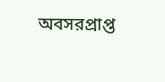অবসরপ্রাপ্ত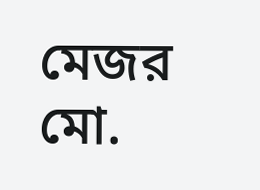মেজর মো.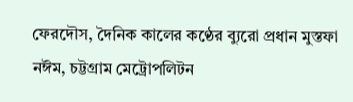ফেরদৌস, দৈনিক কালের কণ্ঠের ব্যুরো প্রধান মুস্তফা নঈম, চট্টগ্রাম মেট্রোপলিটন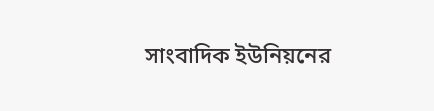সাংবাদিক ইউনিয়নের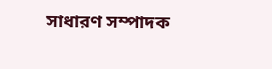সাধারণ সম্পাদক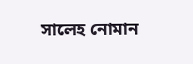সালেহ নোমান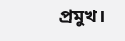প্রমুখ।